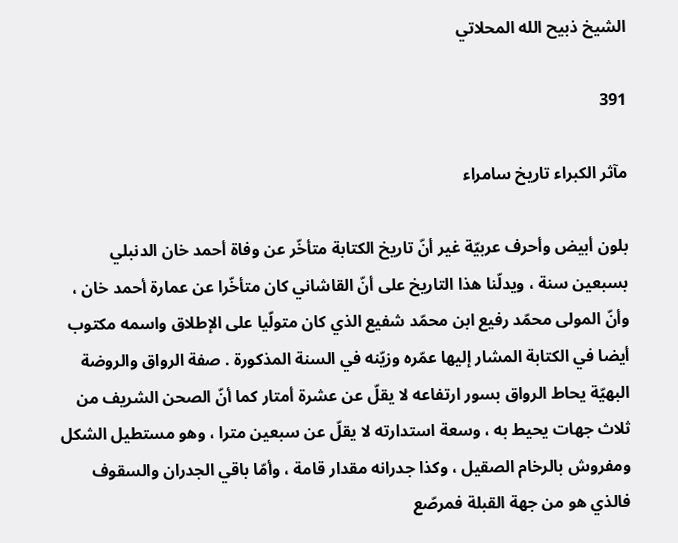الشيخ ذبيح الله المحلاتي

391

مآثر الكبراء تاريخ سامراء

بلون أبيض وأحرف عربيّة غير أنّ تاريخ الكتابة متأخّر عن وفاة أحمد خان الدنبلي بسبعين سنة ، ويدلّنا هذا التاريخ على أنّ القاشاني كان متأخّرا عن عمارة أحمد خان ، وأنّ المولى محمّد رفيع ابن محمّد شفيع الذي كان متولّيا على الإطلاق واسمه مكتوب أيضا في الكتابة المشار إليها عمّره وزيّنه في السنة المذكورة . صفة الرواق والروضة البهيّة يحاط الرواق بسور ارتفاعه لا يقلّ عن عشرة أمتار كما أنّ الصحن الشريف من ثلاث جهات يحيط به ، وسعة استدارته لا يقلّ عن سبعين مترا ، وهو مستطيل الشكل ومفروش بالرخام الصقيل ، وكذا جدرانه مقدار قامة ، وأمّا باقي الجدران والسقوف فالذي هو من جهة القبلة فمرصّع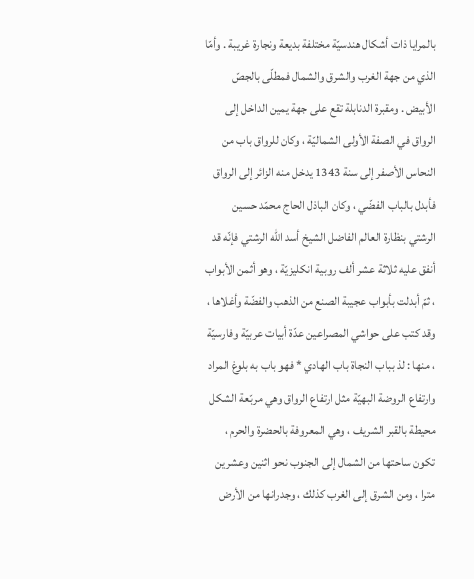بالمرايا ذات أشكال هندسيّة مختلفة بديعة ونجارة غريبة . وأمّا الذي من جهة الغرب والشرق والشمال فمطلّى بالجصّ الأبيض . ومقبرة الدنابلة تقع على جهة يمين الداخل إلى الرواق في الصفة الأولى الشماليّة ، وكان للرواق باب من النحاس الأصفر إلى سنة 1343 يدخل منه الزائر إلى الرواق فأبدل بالباب الفضّي ، وكان الباذل الحاج محمّد حسين الرشتي بنظارة العالم الفاضل الشيخ أسد اللّه الرشتي فإنّه قد أنفق عليه ثلاثة عشر ألف روبية انكليزيّة ، وهو أثمن الأبواب ، ثمّ أبدلت بأبواب عجيبة الصنع من الذهب والفضّة وأغلاها ، وقد كتب على حواشي المصراعين عدّة أبيات عربيّة وفارسيّة ، منها : لذ بباب النجاة باب الهادي * فهو باب به بلوغ المراد وارتفاع الروضة البهيّة مثل ارتفاع الرواق وهي مربّعة الشكل محيطة بالقبر الشريف ، وهي المعروفة بالحضرة والحرم ، تكون ساحتها من الشمال إلى الجنوب نحو اثنين وعشرين مترا ، ومن الشرق إلى الغرب كذلك ، وجدرانها من الأرض